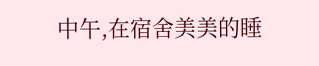中午,在宿舍美美的睡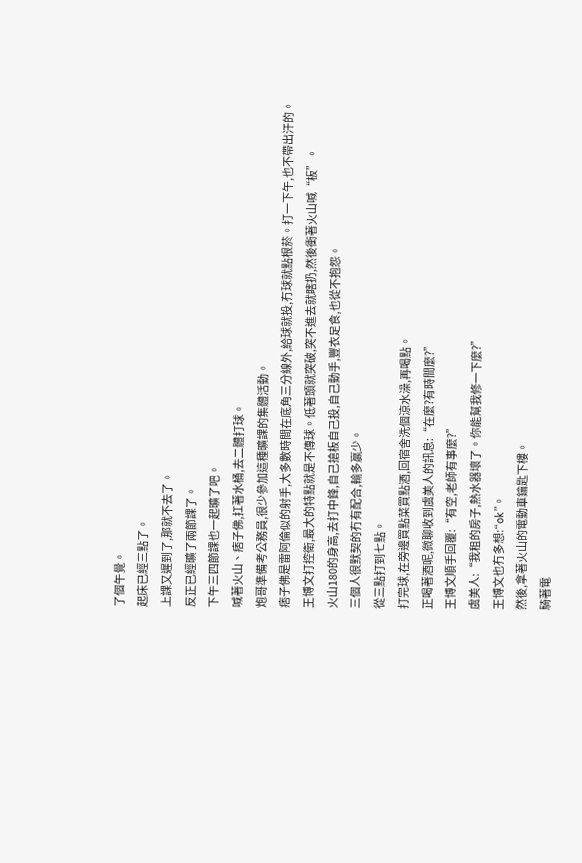了個午覺。
起床已經三點了。
上課又遲到了,那就不去了。
反正已經曠了兩節課了。
下午三四節課也一起曠了吧。
喊著火山、痞子佛,扛著水桶,去二體打球。
炮哥準備考公務員,很少參加這種曠課的集體活動。
痞子佛是雷阿倫似的射手,大多數時間在底角三分線外,給球就投,冇球就點根菸。打一下午,也不帶出汗的。
王博文打控衛,最大的特點就是不傳球。低著頭就突破,突不進去就瞎扔,然後衝著火山喊“板”。
火山180的身高,去打中鋒,自己搶板自己投,自己動手,豐衣足食,也從不抱怨。
三個人很默契的冇有配合,輸多贏少。
從三點打到七點。
打完球,在旁邊買點菜買點酒,回宿舍洗個涼水澡,再喝點。
正喝著酒呢,微聊收到虞美人的訊息:“在麼?有時間麼?”
王博文順手回覆:“有空,老師有事麼?”
虞美人:“我租的房子,熱水器壞了。你能幫我修一下麼?”
王博文也冇多想:“ok”。
然後,拿著火山的電動車鑰匙下樓。
騎著電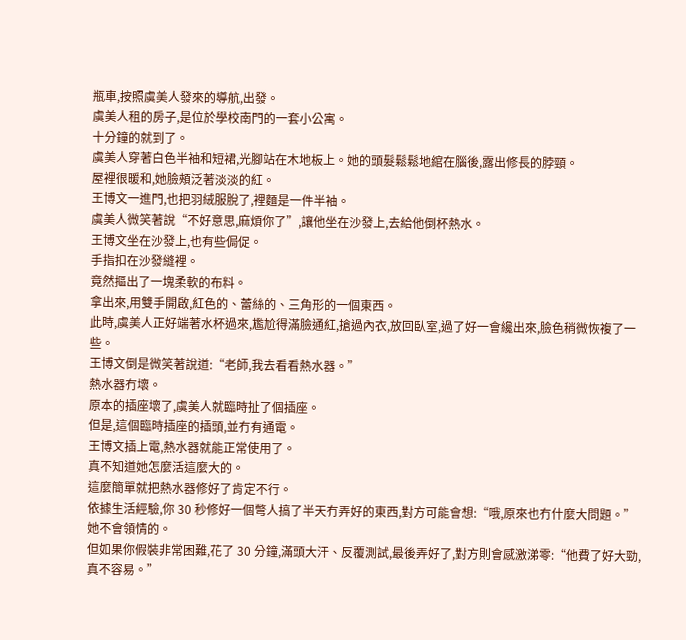瓶車,按照虞美人發來的導航,出發。
虞美人租的房子,是位於學校南門的一套小公寓。
十分鐘的就到了。
虞美人穿著白色半袖和短裙,光腳站在木地板上。她的頭髮鬆鬆地綰在腦後,露出修長的脖頸。
屋裡很暖和,她臉頰泛著淡淡的紅。
王博文一進門,也把羽絨服脫了,裡麵是一件半袖。
虞美人微笑著說“不好意思,麻煩你了”,讓他坐在沙發上,去給他倒杯熱水。
王博文坐在沙發上,也有些侷促。
手指扣在沙發縫裡。
竟然摳出了一塊柔軟的布料。
拿出來,用雙手開啟,紅色的、蕾絲的、三角形的一個東西。
此時,虞美人正好端著水杯過來,尷尬得滿臉通紅,搶過內衣,放回臥室,過了好一會纔出來,臉色稍微恢複了一些。
王博文倒是微笑著說道:“老師,我去看看熱水器。”
熱水器冇壞。
原本的插座壞了,虞美人就臨時扯了個插座。
但是,這個臨時插座的插頭,並冇有通電。
王博文插上電,熱水器就能正常使用了。
真不知道她怎麼活這麼大的。
這麼簡單就把熱水器修好了肯定不行。
依據生活經驗,你 30 秒修好一個彆人搞了半天冇弄好的東西,對方可能會想:“哦,原來也冇什麼大問題。”
她不會領情的。
但如果你假裝非常困難,花了 30 分鐘,滿頭大汗、反覆測試,最後弄好了,對方則會感激涕零:“他費了好大勁,真不容易。”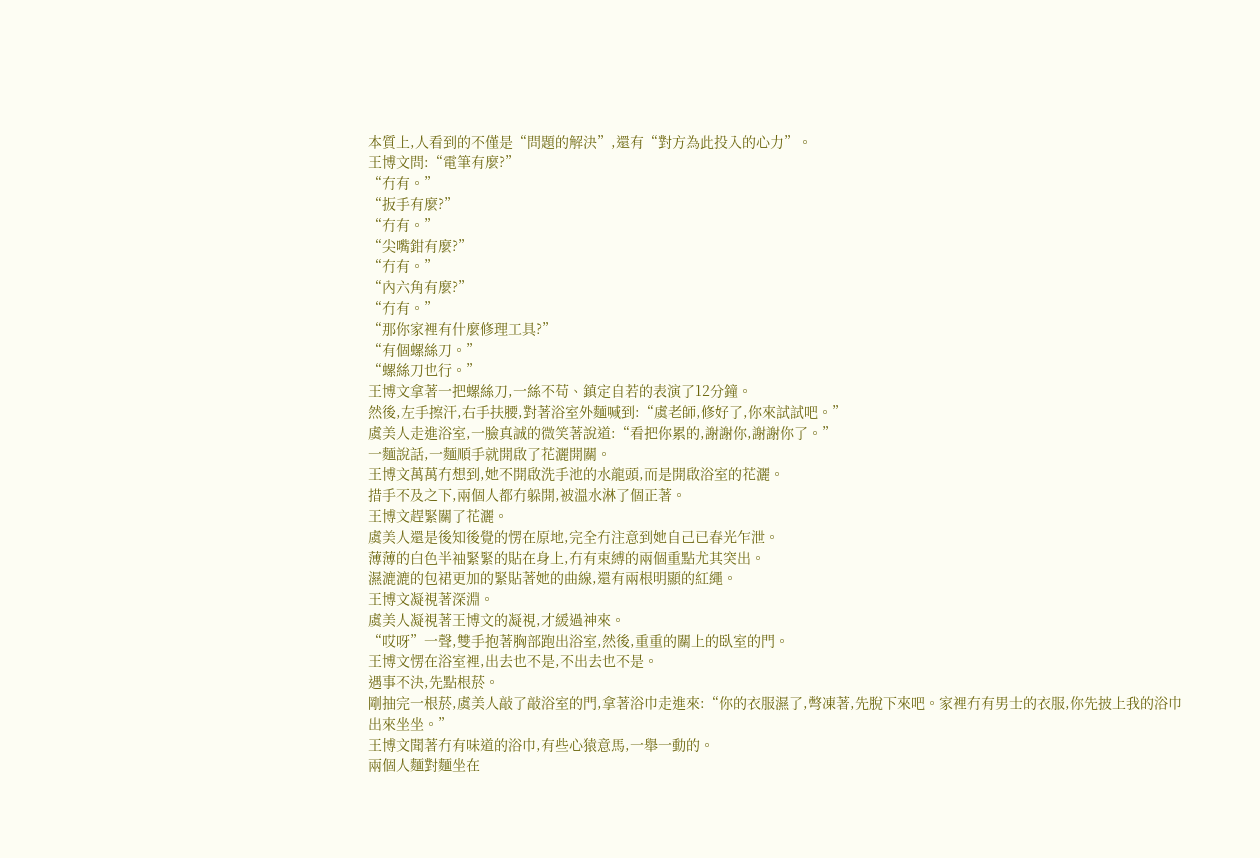本質上,人看到的不僅是“問題的解決”,還有“對方為此投入的心力”。
王博文問:“電筆有麼?”
“冇有。”
“扳手有麼?”
“冇有。”
“尖嘴鉗有麼?”
“冇有。”
“內六角有麼?”
“冇有。”
“那你家裡有什麼修理工具?”
“有個螺絲刀。”
“螺絲刀也行。”
王博文拿著一把螺絲刀,一絲不苟、鎮定自若的表演了12分鐘。
然後,左手擦汗,右手扶腰,對著浴室外麵喊到:“虞老師,修好了,你來試試吧。”
虞美人走進浴室,一臉真誠的微笑著說道:“看把你累的,謝謝你,謝謝你了。”
一麵說話,一麵順手就開啟了花灑開關。
王博文萬萬冇想到,她不開啟洗手池的水龍頭,而是開啟浴室的花灑。
措手不及之下,兩個人都冇躲開,被溫水淋了個正著。
王博文趕緊關了花灑。
虞美人還是後知後覺的愣在原地,完全冇注意到她自己已春光乍泄。
薄薄的白色半袖緊緊的貼在身上,冇有束縛的兩個重點尤其突出。
濕漉漉的包裙更加的緊貼著她的曲線,還有兩根明顯的紅繩。
王博文凝視著深淵。
虞美人凝視著王博文的凝視,才緩過神來。
“哎呀”一聲,雙手抱著胸部跑出浴室,然後,重重的關上的臥室的門。
王博文愣在浴室裡,出去也不是,不出去也不是。
遇事不決,先點根菸。
剛抽完一根菸,虞美人敲了敲浴室的門,拿著浴巾走進來:“你的衣服濕了,彆凍著,先脫下來吧。家裡冇有男士的衣服,你先披上我的浴巾出來坐坐。”
王博文聞著冇有味道的浴巾,有些心猿意馬,一舉一動的。
兩個人麵對麵坐在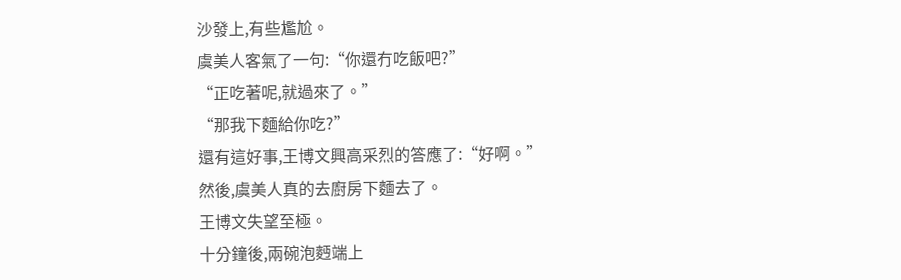沙發上,有些尷尬。
虞美人客氣了一句:“你還冇吃飯吧?”
“正吃著呢,就過來了。”
“那我下麵給你吃?”
還有這好事,王博文興高采烈的答應了:“好啊。”
然後,虞美人真的去廚房下麵去了。
王博文失望至極。
十分鐘後,兩碗泡麪端上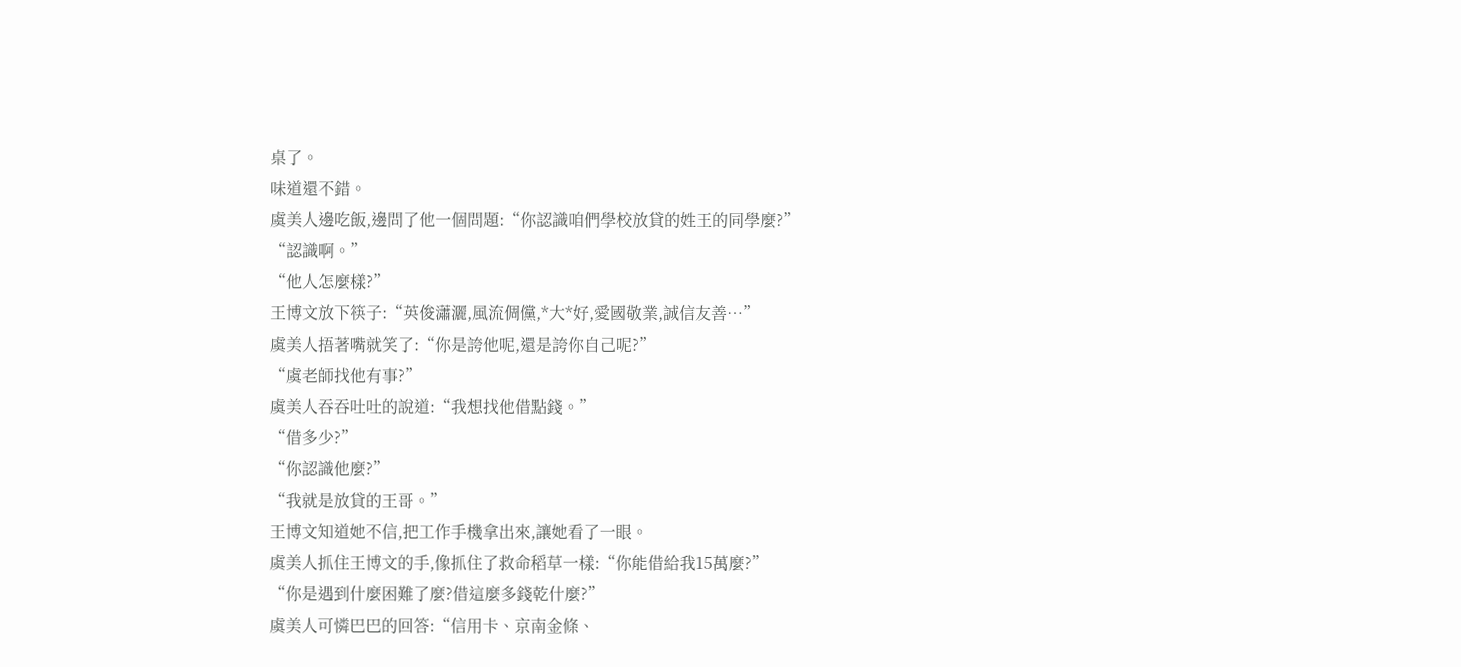桌了。
味道還不錯。
虞美人邊吃飯,邊問了他一個問題:“你認識咱們學校放貸的姓王的同學麼?”
“認識啊。”
“他人怎麼樣?”
王博文放下筷子:“英俊瀟灑,風流倜儻,*大*好,愛國敬業,誠信友善…”
虞美人捂著嘴就笑了:“你是誇他呢,還是誇你自己呢?”
“虞老師找他有事?”
虞美人吞吞吐吐的說道:“我想找他借點錢。”
“借多少?”
“你認識他麼?”
“我就是放貸的王哥。”
王博文知道她不信,把工作手機拿出來,讓她看了一眼。
虞美人抓住王博文的手,像抓住了救命稻草一樣:“你能借給我15萬麼?”
“你是遇到什麼困難了麼?借這麼多錢乾什麼?”
虞美人可憐巴巴的回答:“信用卡、京南金條、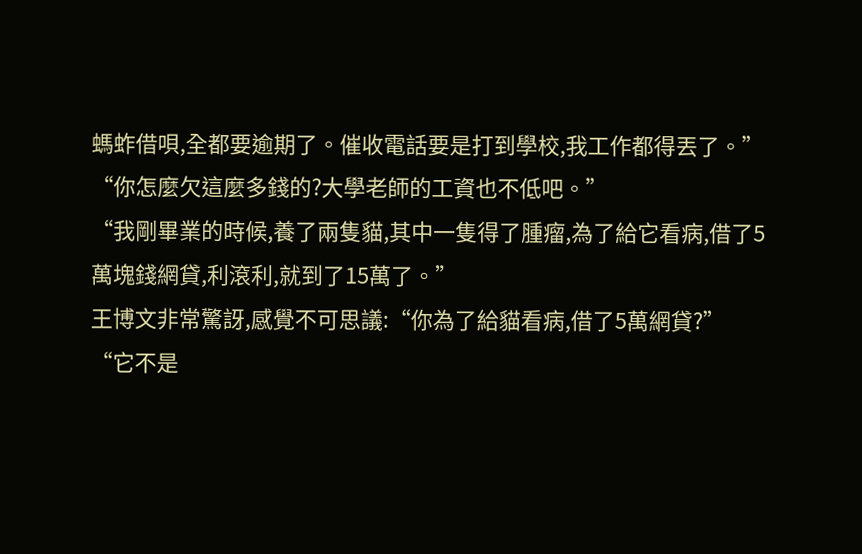螞蚱借唄,全都要逾期了。催收電話要是打到學校,我工作都得丟了。”
“你怎麼欠這麼多錢的?大學老師的工資也不低吧。”
“我剛畢業的時候,養了兩隻貓,其中一隻得了腫瘤,為了給它看病,借了5萬塊錢網貸,利滾利,就到了15萬了。”
王博文非常驚訝,感覺不可思議:“你為了給貓看病,借了5萬網貸?”
“它不是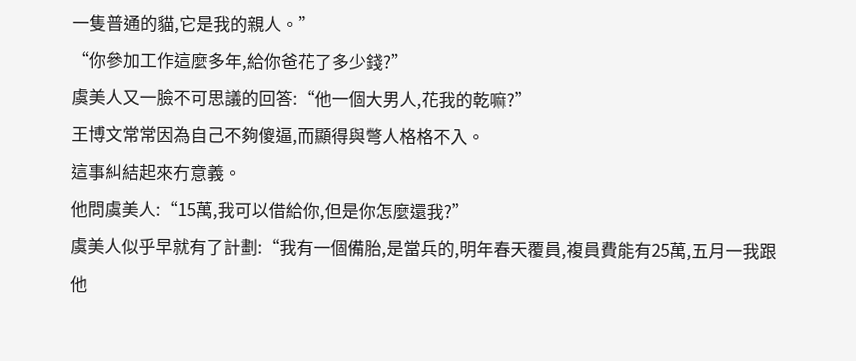一隻普通的貓,它是我的親人。”
“你參加工作這麼多年,給你爸花了多少錢?”
虞美人又一臉不可思議的回答:“他一個大男人,花我的乾嘛?”
王博文常常因為自己不夠傻逼,而顯得與彆人格格不入。
這事糾結起來冇意義。
他問虞美人:“15萬,我可以借給你,但是你怎麼還我?”
虞美人似乎早就有了計劃:“我有一個備胎,是當兵的,明年春天覆員,複員費能有25萬,五月一我跟他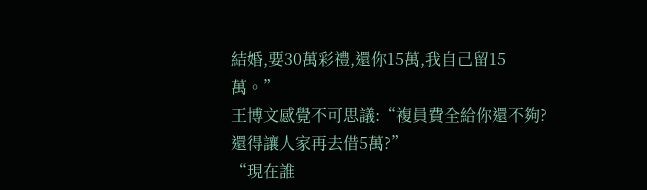結婚,要30萬彩禮,還你15萬,我自己留15萬。”
王博文感覺不可思議:“複員費全給你還不夠?還得讓人家再去借5萬?”
“現在誰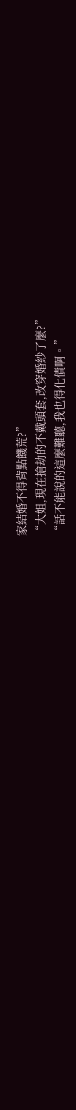家結婚不得背點饑荒?”
“大姐,現在搶劫的不戴頭套,改穿婚紗了麼?”
“話不能說的這麼難聽,我也得化債啊。”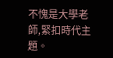不愧是大學老師,緊扣時代主題。